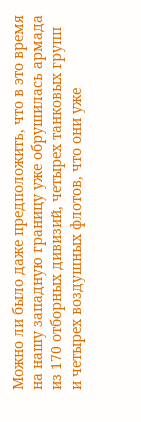Можно ли было даже предположить, что в это время на нашу западную границу уже обрушилась армада из 170 отборных дивизий, четырех танковых групп и четырех воздушных флотов, что они уже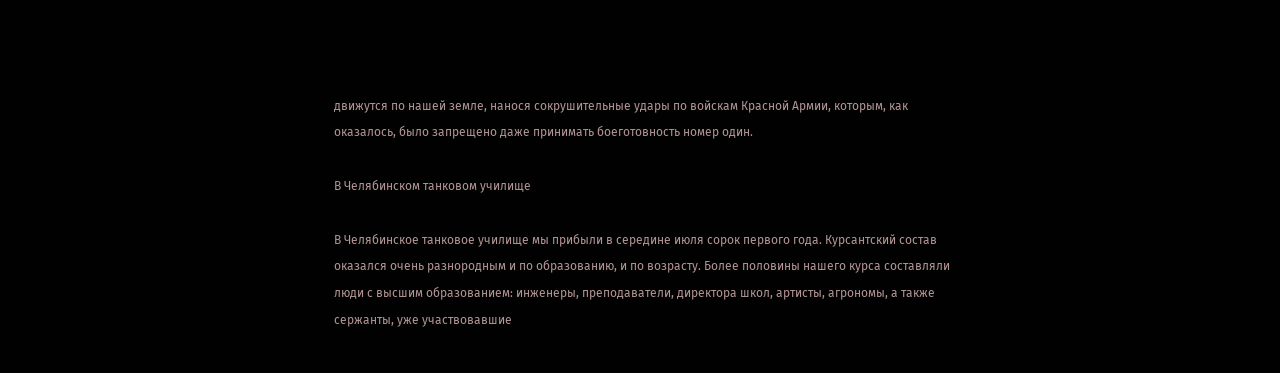движутся по нашей земле, нанося сокрушительные удары по войскам Красной Армии, которым, как оказалось, было запрещено даже принимать боеготовность номер один.

В Челябинском танковом училище

В Челябинское танковое училище мы прибыли в середине июля сорок первого года. Курсантский состав оказался очень разнородным и по образованию, и по возрасту. Более половины нашего курса составляли люди с высшим образованием: инженеры, преподаватели, директора школ, артисты, агрономы, а также сержанты, уже участвовавшие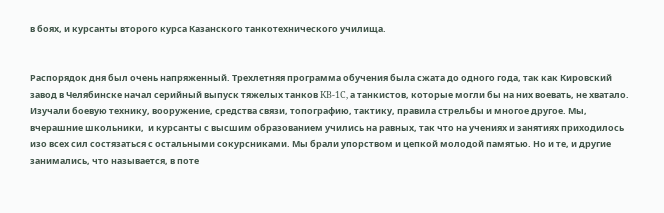в боях, и курсанты второго курса Казанского танкотехнического училища.


Распорядок дня был очень напряженный. Трехлетняя программа обучения была сжата до одного года, так как Кировский завод в Челябинске начал серийный выпуск тяжелых танков KB-1C, а танкистов, которые могли бы на них воевать, не хватало. Изучали боевую технику, вооружение, средства связи, топографию, тактику, правила стрельбы и многое другое. Мы, вчерашние школьники,  и курсанты с высшим образованием учились на равных, так что на учениях и занятиях приходилось изо всех сил состязаться с остальными сокурсниками. Мы брали упорством и цепкой молодой памятью. Но и те, и другие занимались, что называется, в поте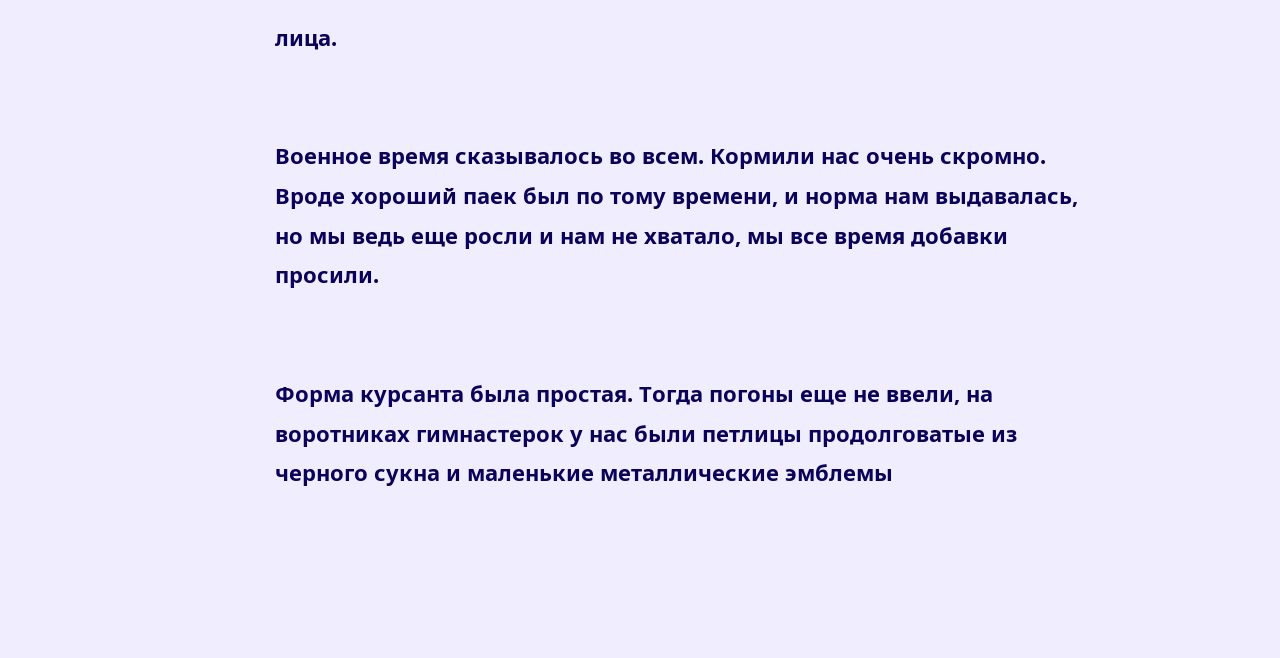лица.


Военное время сказывалось во всем. Кормили нас очень скромно. Вроде хороший паек был по тому времени, и норма нам выдавалась, но мы ведь еще росли и нам не хватало, мы все время добавки просили.


Форма курсанта была простая. Тогда погоны еще не ввели, на воротниках гимнастерок у нас были петлицы продолговатые из черного сукна и маленькие металлические эмблемы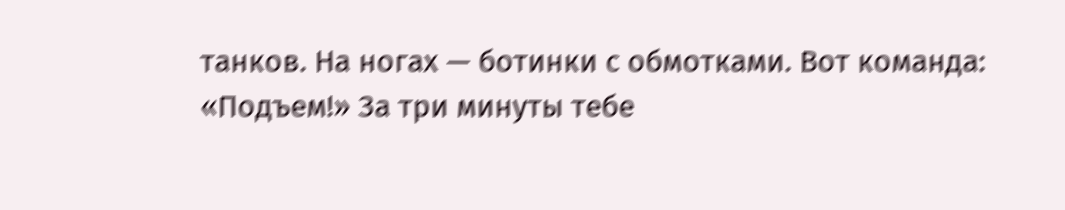танков. На ногах — ботинки с обмотками. Вот команда: «Подъем!» За три минуты тебе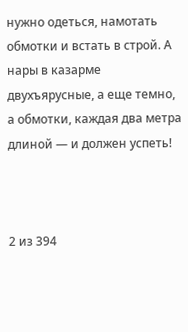нужно одеться, намотать обмотки и встать в строй. А нары в казарме двухъярусные, а еще темно, а обмотки, каждая два метра длиной — и должен успеть!



2 из 394